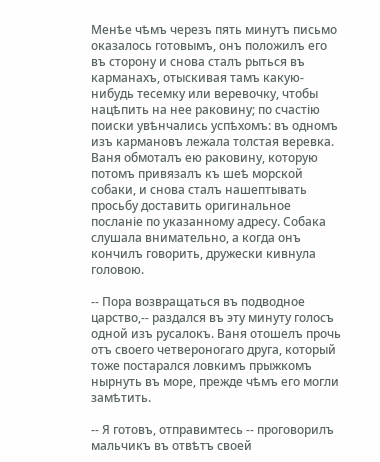Менѣе чѣмъ черезъ пять минутъ письмо оказалось готовымъ, онъ положилъ его въ сторону и снова сталъ рыться въ карманахъ, отыскивая тамъ какую-нибудь тесемку или веревочку, чтобы нацѣпить на нее раковину; по счастію поиски увѣнчались успѣхомъ: въ одномъ изъ кармановъ лежала толстая веревка. Ваня обмоталъ ею раковину, которую потомъ привязалъ къ шеѣ морской собаки, и снова сталъ нашептывать просьбу доставить оригинальное посланіе по указанному адресу. Собака слушала внимательно, а когда онъ кончилъ говорить, дружески кивнула головою.

-- Пора возвращаться въ подводное царство,-- раздался въ эту минуту голосъ одной изъ русалокъ. Ваня отошелъ прочь отъ своего четвероногаго друга, который тоже постарался ловкимъ прыжкомъ нырнуть въ море, прежде чѣмъ его могли замѣтить.

-- Я готовъ, отправимтесь -- проговорилъ мальчикъ въ отвѣтъ своей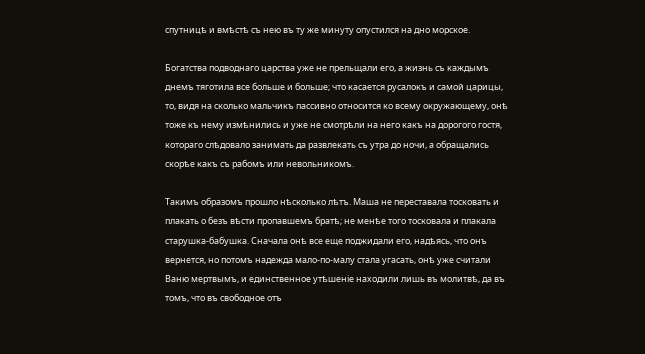спутницѣ и вмѣстѣ съ нею въ ту же минуту опустился на дно морское.

Богатства подводнаго царства уже не прельщали его, а жизнь съ каждымъ днемъ тяготила все больше и больше; что касается русалокъ и самой царицы, то, видя на сколько мальчикъ пассивно относится ко всему окружающему, онѣ тоже къ нему измѣнились и уже не смотрѣли на него какъ на дорогого гостя, котораго слѣдовало занимать да развлекать съ утра до ночи, а обращались скорѣе какъ съ рабомъ или невольникомъ.

Такимъ образомъ прошло нѣсколько лѣтъ. Маша не переставала тосковать и плакать о безъ вѣсти пропавшемъ братѣ; не менѣе того тосковала и плакала старушка-бабушка. Сначала онѣ все еще поджидали его, надѣясь, что онъ вернется, но потомъ надежда мало-по-малу стала угасать, онѣ уже считали Ваню мертвымъ, и единственное утѣшеніе находили лишь въ молитвѣ, да въ томъ, что въ свободное отъ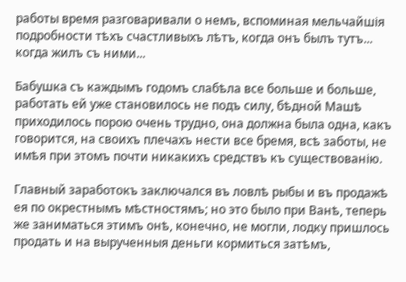работы время разговаривали о немъ, вспоминая мельчайшія подробности тѣхъ счастливыхъ лѣтъ, когда онъ былъ тутъ... когда жилъ съ ними...

Бабушка съ каждымъ годомъ слабѣла все больше и больше, работать ей уже становилось не подъ силу, бѣдной Машѣ приходилось порою очень трудно, она должна была одна, какъ говорится, на своихъ плечахъ нести все бремя, всѣ заботы, не имѣя при этомъ почти никакихъ средствъ къ существованію.

Главный заработокъ заключался въ ловлѣ рыбы и въ продажѣ ея по окрестнымъ мѣстностямъ; но это было при Ванѣ, теперь же заниматься этимъ онѣ, конечно, не могли, лодку пришлось продать и на вырученныя деньги кормиться затѣмъ,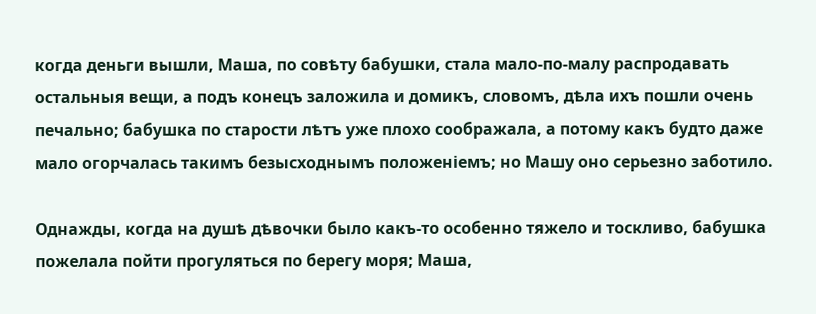когда деньги вышли, Маша, по совѣту бабушки, стала мало-по-малу распродавать остальныя вещи, а подъ конецъ заложила и домикъ, словомъ, дѣла ихъ пошли очень печально; бабушка по старости лѣтъ уже плохо соображала, а потому какъ будто даже мало огорчалась такимъ безысходнымъ положеніемъ; но Машу оно серьезно заботило.

Однажды, когда на душѣ дѣвочки было какъ-то особенно тяжело и тоскливо, бабушка пожелала пойти прогуляться по берегу моря; Маша,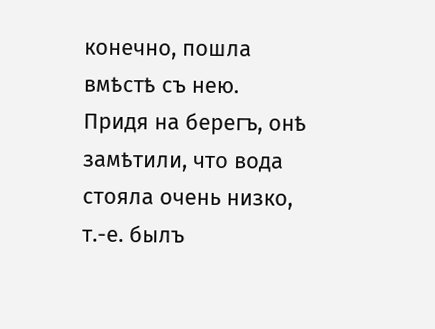конечно, пошла вмѣстѣ съ нею. Придя на берегъ, онѣ замѣтили, что вода стояла очень низко, т.-е. былъ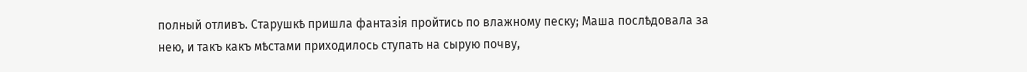полный отливъ. Старушкѣ пришла фантазія пройтись по влажному песку; Маша послѣдовала за нею, и такъ какъ мѣстами приходилось ступать на сырую почву,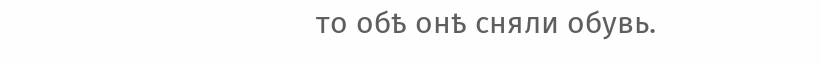то обѣ онѣ сняли обувь.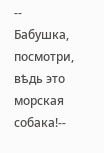-- Бабушка, посмотри, вѣдь это морская собака!--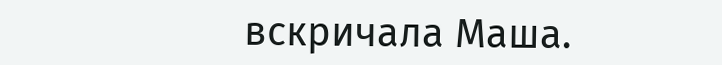вскричала Маша.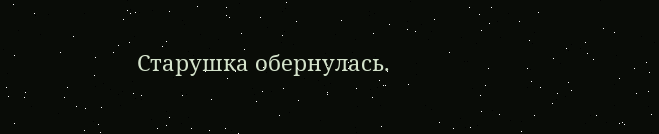Старушка обернулась.